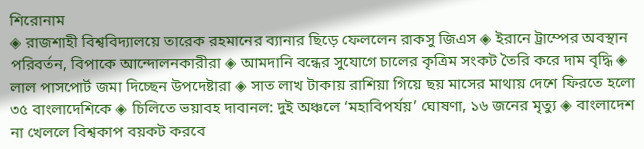শিরোনাম
◈ রাজশাহী বিশ্ববিদ্যালয়ে তারেক রহমানের ব্যানার ছিড়ে ফেললেন রাকসু জিএস ◈ ইরানে ট্রাম্পের অবস্থান পরিবর্তন, বিপাকে আন্দোলনকারীরা ◈ আমদানি বন্ধের সুযোগে চালের কৃত্রিম সংকট তৈরি করে দাম বৃদ্ধি ◈ লাল পাসপোর্ট জমা দিচ্ছেন উপদেষ্টারা ◈ সাত লাখ টাকায় রাশিয়া গিয়ে ছয় মাসের মাথায় দেশে ফিরতে হলো ৩৫ বাংলাদেশিকে ◈ চিলিতে ভয়াবহ দাবানল: দুই অঞ্চলে ‘মহাবিপর্যয়’ ঘোষণা, ১৬ জনের মৃত্যু ◈ বাংলাদেশ না খেললে বিশ্বকাপ বয়কট করবে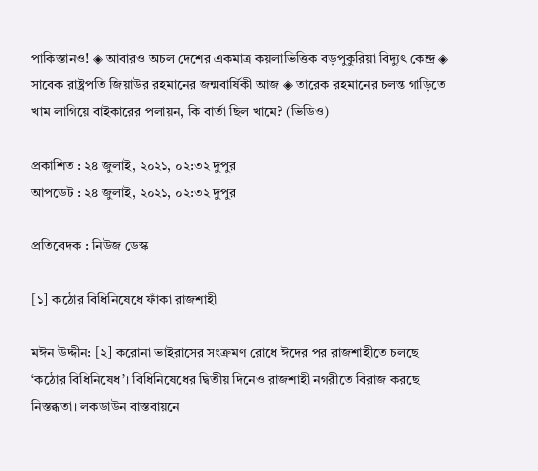পাকিস্তানও! ◈ আবারও অচল দেশের একমাত্র কয়লাভিত্তিক বড়পুকুরিয়া বিদ্যুৎ কেন্দ্র ◈ সাবেক রাষ্ট্রপতি জিয়াউর রহমানের জন্মবার্ষিকী আজ ◈ তারেক রহমানের চলন্ত গাড়িতে খাম লাগিয়ে বাইকারের পলায়ন, কি বার্তা ছিল খামে? (ভিডিও)

প্রকাশিত : ২৪ জুলাই, ২০২১, ০২:৩২ দুপুর
আপডেট : ২৪ জুলাই, ২০২১, ০২:৩২ দুপুর

প্রতিবেদক : নিউজ ডেস্ক

[১] কঠোর বিধিনিষেধে ফাঁকা রাজশাহী

মঈন উদ্দীন: [২] করোনা ভাইরাসের সংক্রমণ রোধে ঈদের পর রাজশাহীতে চলছে ‘কঠোর বিধিনিষেধ’। বিধিনিষেধের দ্বিতীয় দিনেও রাজশাহী নগরীতে বিরাজ করছে নিস্তব্ধতা। লকডাউন বাস্তবায়নে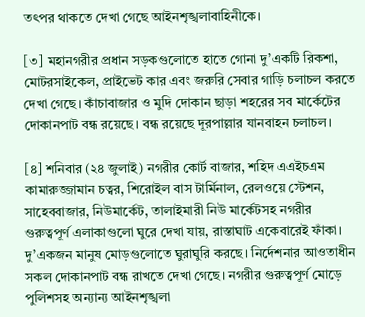তৎপর থাকতে দেখা গেছে আইনশৃঙ্খলাবাহিনীকে।

[৩] মহানগরীর প্রধান সড়কগুলোতে হাতে গোনা দু’একটি রিকশা, মোটরসাইকেল, প্রাইভেট কার এবং জরুরি সেবার গাড়ি চলাচল করতে দেখা গেছে। কাঁচাবাজার ও মুদি দোকান ছাড়া শহরের সব মার্কেটের দোকানপাট বন্ধ রয়েছে। বন্ধ রয়েছে দূরপাল্লার যানবাহন চলাচল।

[৪] শনিবার (২৪ জুলাই) নগরীর কোর্ট বাজার, শহিদ এএইচএম কামারুজ্জামান চত্বর, শিরোইল বাস টার্মিনাল, রেলওয়ে স্টেশন, সাহেববাজার, নিউমার্কেট, তালাইমারী নিউ মার্কেটসহ নগরীর গুরুত্বপূর্ণ এলাকাগুলো ঘুরে দেখা যায়, রাস্তাঘাট একেবারেই ফাঁকা। দু’একজন মানুষ মোড়গুলোতে ঘুরাঘুরি করছে। নির্দেশনার আওতাধীন সকল দোকানপাট বন্ধ রাখতে দেখা গেছে। নগরীর গুরুত্বপূর্ণ মোড়ে পুলিশসহ অন্যান্য আইনশৃঙ্খলা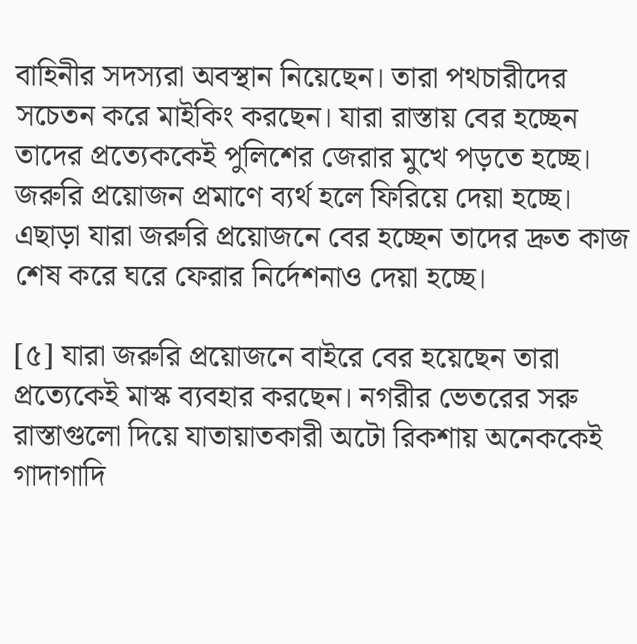বাহিনীর সদস্যরা অবস্থান নিয়েছেন। তারা পথচারীদের সচেতন করে মাইকিং করছেন। যারা রাস্তায় বের হচ্ছেন তাদের প্রত্যেককেই পুলিশের জেরার মুখে পড়তে হচ্ছে। জরুরি প্রয়োজন প্রমাণে ব্যর্থ হলে ফিরিয়ে দেয়া হচ্ছে। এছাড়া যারা জরুরি প্রয়োজনে বের হচ্ছেন তাদের দ্রুত কাজ শেষ করে ঘরে ফেরার নির্দেশনাও দেয়া হচ্ছে।

[৫] যারা জরুরি প্রয়োজনে বাইরে বের হয়েছেন তারা প্রত্যেকেই মাস্ক ব্যবহার করছেন। নগরীর ভেতরের সরু রাস্তাগুলো দিয়ে যাতায়াতকারী অটো রিকশায় অনেককেই গাদাগাদি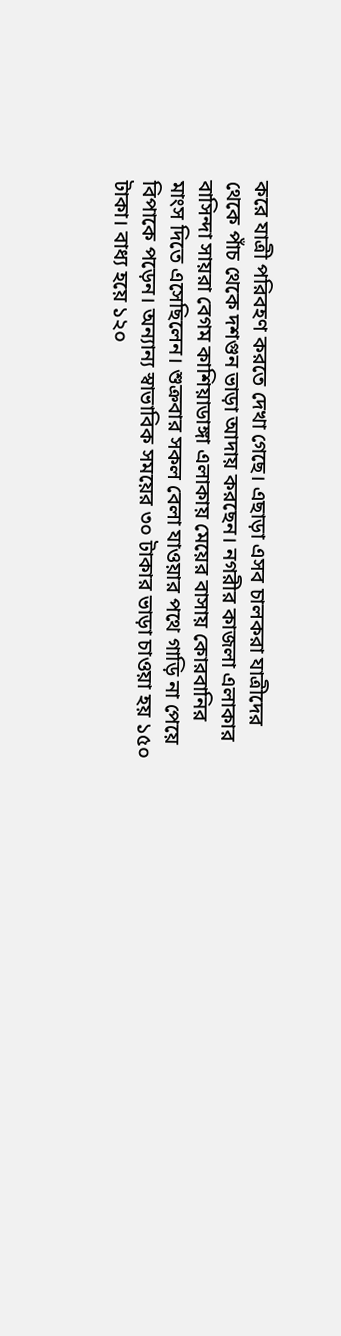করে যাত্রী পরিবহণ করতে দেখা গেছে। এছাড়া এসব চালকরা যাত্রীদের থেকে পাঁচ থেকে দশগুন ভাড়া আদায় করছেন। নগরীর কাজলা এলাকার বাসিন্দা সায়রা বেগম কাশিয়াডাঙ্গা এলাকায় মেয়ের বাসায় কোরবানির মাংস দিতে এসেছিলেন। শুক্রবার সকল বেলা যাওয়ার পথে গাড়ি না পেয়ে বিপাকে পড়েন। অন্যান্য স্বাভাবিক সময়ের ৩০ টাকার ভাড়া চাওয়া হয় ১৫০ টাকা। বাধ্য হয়ে ১২০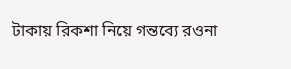টাকায় রিকশা নিয়ে গন্তব্যে রওনা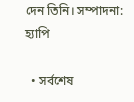দেন তিনি। সম্পাদনা: হ্যাপি

  • সর্বশেষ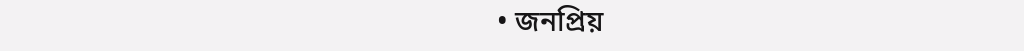• জনপ্রিয়